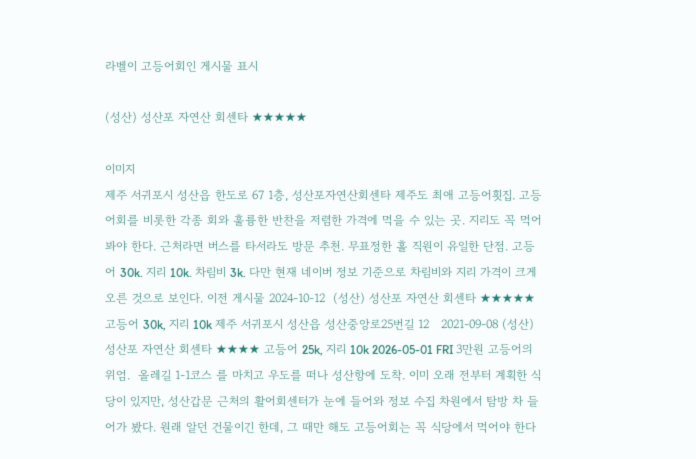라벨이 고등어회인 게시물 표시

(성산) 성산포 자연산 회센타 ★★★★★

이미지
제주 서귀포시 성산읍 한도로 67 1층, 성산포자연산회센타 제주도 최애 고등어횟집. 고등어회를 비롯한 각종 회와 훌륭한 반찬을 저렴한 가격에 먹을 수 있는 곳. 지리도 꼭 먹어봐야 한다. 근처라면 버스를 타서라도 방문 추천. 무표정한 홀 직원이 유일한 단점. 고등어 30k. 지리 10k. 차림비 3k. 다만 현재 네이버 정보 기준으로 차림비와 지리 가격이 크게 오른 것으로 보인다. 이전 게시물 2024-10-12  (성산) 성산포 자연산 회센타 ★★★★★  고등어 30k, 지리 10k 제주 서귀포시 성산읍 성산중앙로25번길 12   2021-09-08 (성산) 성산포 자연산 회센타 ★★★★ 고등어 25k, 지리 10k 2026-05-01 FRI 3만원 고등어의 위엄.  올레길 1-1코스 를 마치고 우도를 떠나 성산항에 도착. 이미 오래 전부터 계획한 식당이 있지만, 성산갑문 근처의 활어회센터가 눈에 들어와 정보 수집 차원에서 탐방 차 들어가 봤다. 원래 알던 건물이긴 한데, 그 때만 해도 고등어회는 꼭 식당에서 먹어야 한다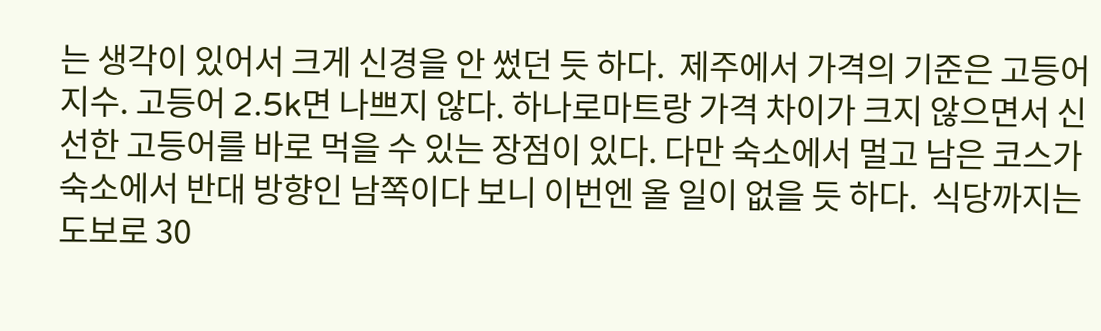는 생각이 있어서 크게 신경을 안 썼던 듯 하다.  제주에서 가격의 기준은 고등어 지수. 고등어 2.5k면 나쁘지 않다. 하나로마트랑 가격 차이가 크지 않으면서 신선한 고등어를 바로 먹을 수 있는 장점이 있다. 다만 숙소에서 멀고 남은 코스가 숙소에서 반대 방향인 남쪽이다 보니 이번엔 올 일이 없을 듯 하다.  식당까지는 도보로 30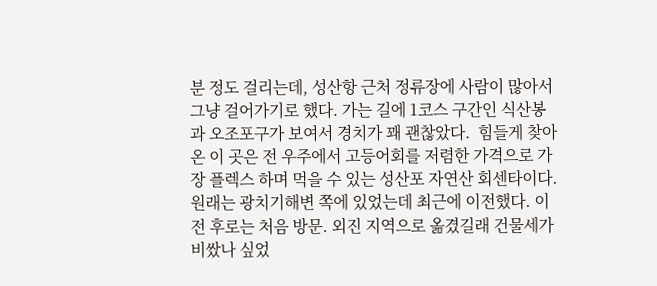분 정도 걸리는데, 성산항 근처 정류장에 사람이 많아서 그냥 걸어가기로 했다. 가는 길에 1코스 구간인 식산봉과 오조포구가 보여서 경치가 꽤 괜찮았다.  힘들게 찾아온 이 곳은 전 우주에서 고등어회를 저렴한 가격으로 가장 플렉스 하며 먹을 수 있는 성산포 자연산 회센타이다. 원래는 광치기해변 쪽에 있었는데 최근에 이전했다. 이전 후로는 처음 방문. 외진 지역으로 옮겼길래 건물세가 비쌌나 싶었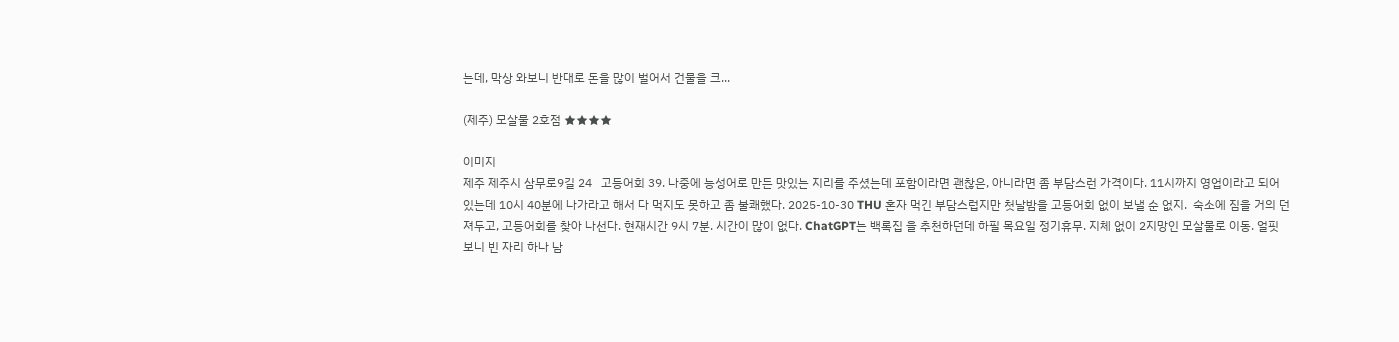는데, 막상 와보니 반대로 돈을 많이 벌어서 건물을 크...

(제주) 모살물 2호점 ★★★★

이미지
제주 제주시 삼무로9길 24   고등어회 39. 나중에 능성어로 만든 맛있는 지리를 주셨는데 포함이라면 괜찮은, 아니라면 좀 부담스런 가격이다. 11시까지 영업이라고 되어있는데 10시 40분에 나가라고 해서 다 먹지도 못하고 좀 불쾌했다. 2025-10-30 THU 혼자 먹긴 부담스럽지만 첫날밤을 고등어회 없이 보낼 순 없지.  숙소에 짐을 거의 던져두고, 고등어회를 찾아 나선다. 현재시간 9시 7분. 시간이 많이 없다. ChatGPT는 백록집 을 추천하던데 하필 목요일 정기휴무. 지체 없이 2지망인 모살물로 이동. 얼핏 보니 빈 자리 하나 남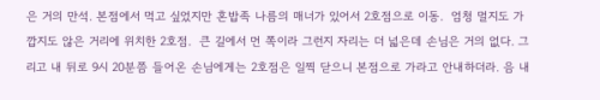은 거의 만석. 본점에서 먹고 싶었지만 혼밥족 나름의 매너가 있어서 2호점으로 이동.  엄청 멀지도 가깝지도 않은 거리에 위치한 2호점.  큰 길에서 먼 쪽이라 그런지 자리는 더 넓은데 손님은 거의 없다. 그리고 내 뒤로 9시 20분쯤 들어온 손님에게는 2호점은 일찍 닫으니 본점으로 가라고 안내하더라. 음 내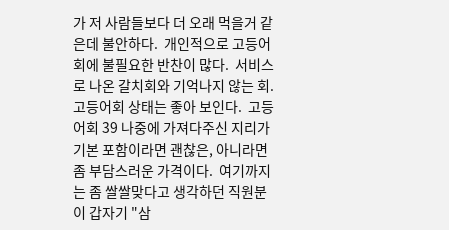가 저 사람들보다 더 오래 먹을거 같은데 불안하다.  개인적으로 고등어회에 불필요한 반찬이 많다.  서비스로 나온 갈치회와 기억나지 않는 회.  고등어회 상태는 좋아 보인다.  고등어회 39 나중에 가져다주신 지리가 기본 포함이라면 괜찮은, 아니라면 좀 부담스러운 가격이다.  여기까지는 좀 쌀쌀맞다고 생각하던 직원분이 갑자기 "삼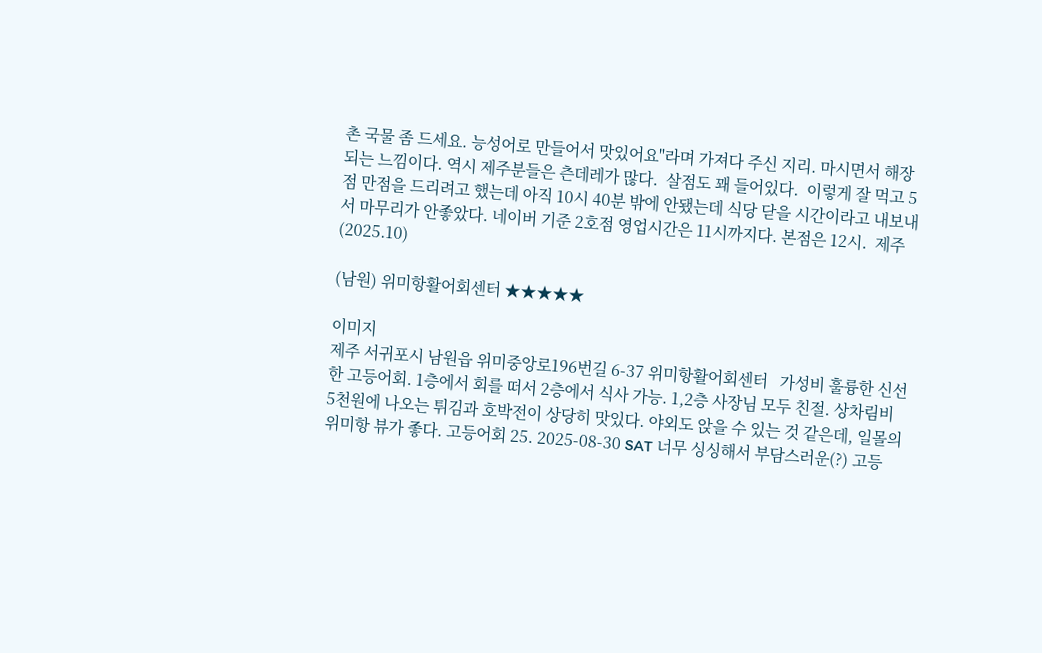촌 국물 좀 드세요. 능성어로 만들어서 맛있어요"라며 가져다 주신 지리. 마시면서 해장되는 느낌이다. 역시 제주분들은 츤데레가 많다.  살점도 꽤 들어있다.  이렇게 잘 먹고 5점 만점을 드리려고 했는데 아직 10시 40분 밖에 안됐는데 식당 닫을 시간이라고 내보내서 마무리가 안좋았다. 네이버 기준 2호점 영업시간은 11시까지다. 본점은 12시.  제주 (2025.10)

(남원) 위미항활어회센터 ★★★★★

이미지
제주 서귀포시 남원읍 위미중앙로196번길 6-37 위미항활어회센터   가성비 훌륭한 신선한 고등어회. 1층에서 회를 떠서 2층에서 식사 가능. 1,2층 사장님 모두 친절. 상차림비 5천원에 나오는 튀김과 호박전이 상당히 맛있다. 야외도 앉을 수 있는 것 같은데, 일몰의 위미항 뷰가 좋다. 고등어회 25. 2025-08-30 SAT 너무 싱싱해서 부담스러운(?) 고등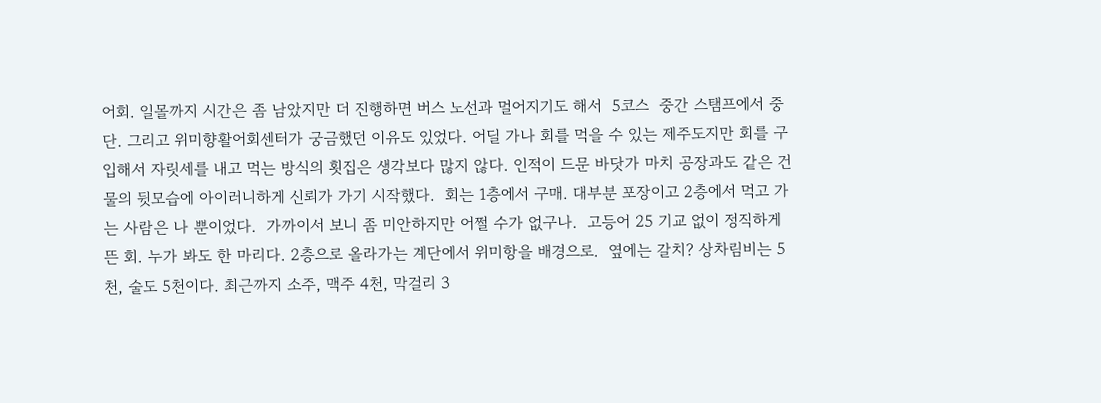어회. 일몰까지 시간은 좀 남았지만 더 진행하면 버스 노선과 멀어지기도 해서  5코스  중간 스탬프에서 중단. 그리고 위미향활어회센터가 궁금했던 이유도 있었다. 어딜 가나 회를 먹을 수 있는 제주도지만 회를 구입해서 자릿세를 내고 먹는 방식의 횟집은 생각보다 많지 않다. 인적이 드문 바닷가 마치 공장과도 같은 건물의 뒷모습에 아이러니하게 신뢰가 가기 시작했다.  회는 1층에서 구매. 대부분 포장이고 2층에서 먹고 가는 사람은 나 뿐이었다.  가까이서 보니 좀 미안하지만 어쩔 수가 없구나.  고등어 25 기교 없이 정직하게 뜬 회. 누가 봐도 한 마리다. 2층으로 올라가는 계단에서 위미항을 배경으로.  옆에는 갈치? 상차림비는 5천, 술도 5천이다. 최근까지 소주, 맥주 4천, 막걸리 3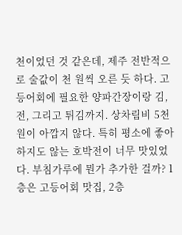천이었던 것 같은데, 제주 전반적으로 술값이 천 원씩 오른 듯 하다. 고등어회에 필요한 양파간장이랑 김, 전, 그리고 튀김까지. 상차림비 5천원이 아깝지 않다. 특히 평소에 좋아하지도 않는 호박전이 너무 맛있었다. 부침가루에 뭔가 추가한 걸까? 1층은 고등어회 맛집, 2층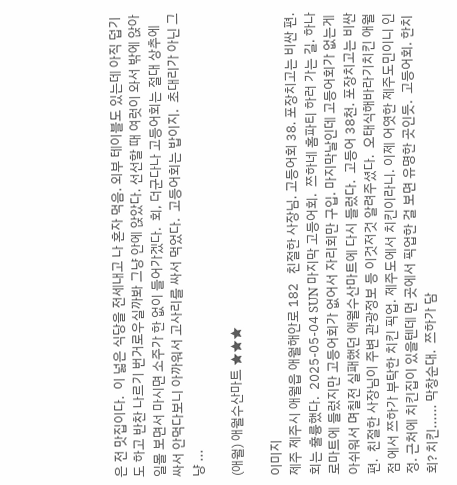은 전 맛집이다.  이 넓은 식당을 전세내고 나 혼자 먹음. 외부 테이블도 있는데 아직 덥기도 하고 반찬 나르기 번거로우실까봐 그냥 안에 앉았다. 선선할 때 여럿이 와서 밖에 앉아 일몰 보면서 마시면 소주가 한 없이 들어가겠다.  회, 더군다나 고등어회는 절대 상추에 싸서 안먹다보니 아까워서 고사리를 싸서 먹었다.  고등어회는 밥이지.  초대리가 아닌 그냥 ...

(애월) 애월수산마트 ★★★

이미지
제주 제주시 애월읍 애월해안로 182   친절한 사장님. 고등어회 38. 포장치고는 비싼 편. 회는 훌륭했다.  2025-05-04 SUN 마지막 고등어회.  쯔하네 홈파티 하러 가는 길. 하나로마트에 들렀지만 고등어회가 없어서 자리회만 구입. 마지막날인데 고등어회가 없는게 아쉬워서 며칠전 실패했던 애월수산마트에 다시 들렀다.  고등어 38천. 포장치고는 비싼 편.  친절한 사장님이 주변 관광정보 등 이것저것 알려주셨다.  오태식해바라기치킨 애월점 에서 쯔하가 부탁한 치킨 픽업. 제주도에서 치킨이라니. 이제 어엿한 제주도민이니 인정. 근처에 치킨집이 있을텐데 먼 곳에서 픽업한 걸 보면 유명한 곳인듯.  고등어회. 한치회? 치킨...... 막창순대.  쯔하가 담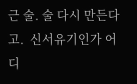근 술. 술 다시 만든다고.  신서유기인가 어디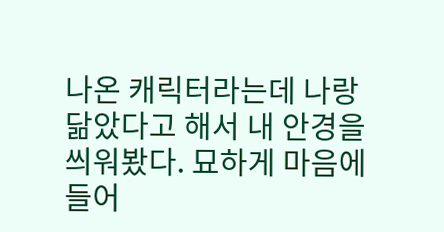나온 캐릭터라는데 나랑 닮았다고 해서 내 안경을 씌워봤다. 묘하게 마음에 들어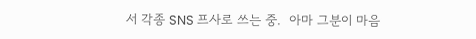서 각종 SNS 프사로 쓰는 중.  아마 그분이 마음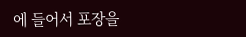에 들어서 포장을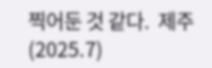찍어둔 것 같다.  제주 (2025.7)